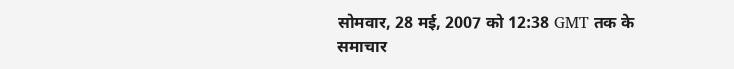सोमवार, 28 मई, 2007 को 12:38 GMT तक के समाचार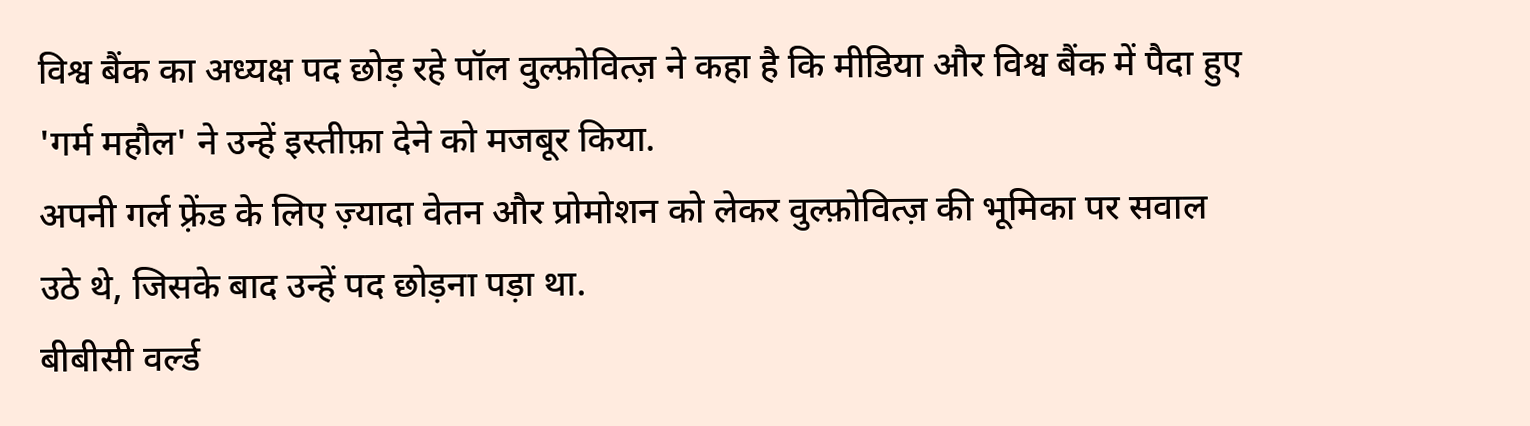विश्व बैंक का अध्यक्ष पद छोड़ रहे पॉल वुल्फ़ोवित्ज़ ने कहा है कि मीडिया और विश्व बैंक में पैदा हुए 'गर्म महौल' ने उन्हें इस्तीफ़ा देने को मजबूर किया.
अपनी गर्ल फ़्रेंड के लिए ज़्यादा वेतन और प्रोमोशन को लेकर वुल्फ़ोवित्ज़ की भूमिका पर सवाल उठे थे, जिसके बाद उन्हें पद छोड़ना पड़ा था.
बीबीसी वर्ल्ड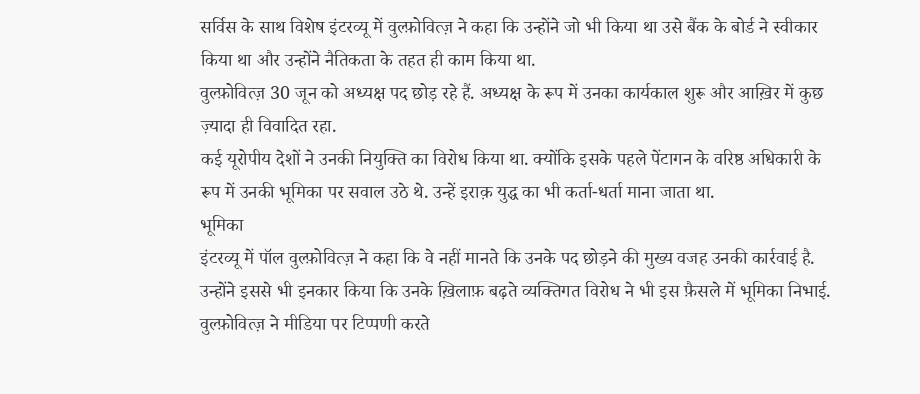सर्विस के साथ विशेष इंटरव्यू में वुल्फ़ोवित्ज़ ने कहा कि उन्होंने जो भी किया था उसे बैंक के बोर्ड ने स्वीकार किया था और उन्होंने नैतिकता के तहत ही काम किया था.
वुल्फ़ोवित्ज़ 30 जून को अध्यक्ष पद छोड़ रहे हैं. अध्यक्ष के रूप में उनका कार्यकाल शुरू और आख़िर में कुछ ज़्यादा ही विवादित रहा.
कई यूरोपीय देशों ने उनकी नियुक्ति का विरोध किया था. क्योंकि इसके पहले पेंटागन के वरिष्ठ अधिकारी के रूप में उनकी भूमिका पर सवाल उठे थे. उन्हें इराक़ युद्ध का भी कर्ता-धर्ता माना जाता था.
भूमिका
इंटरव्यू में पॉल वुल्फ़ोवित्ज़ ने कहा कि वे नहीं मानते कि उनके पद छोड़ने की मुख्य वजह उनकी कार्रवाई है.
उन्होंने इससे भी इनकार किया कि उनके ख़िलाफ़ बढ़ते व्यक्तिगत विरोध ने भी इस फ़ैसले में भूमिका निभाई.
वुल्फ़ोवित्ज़ ने मीडिया पर टिप्पणी करते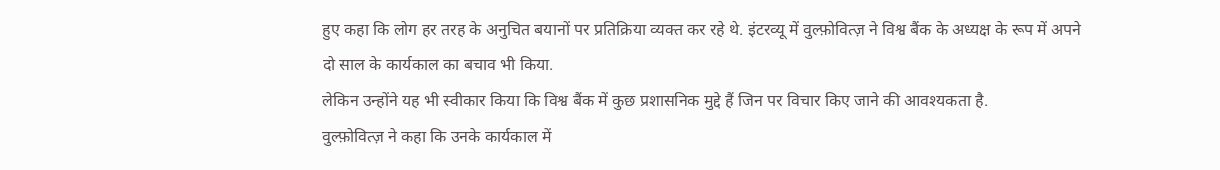हुए कहा कि लोग हर तरह के अनुचित बयानों पर प्रतिक्रिया व्यक्त कर रहे थे. इंटरव्यू में वुल्फ़ोवित्ज़ ने विश्व बैंक के अध्यक्ष के रूप में अपने दो साल के कार्यकाल का बचाव भी किया.
लेकिन उन्होंने यह भी स्वीकार किया कि विश्व बैंक में कुछ प्रशासनिक मुद्दे हैं जिन पर विचार किए जाने की आवश्यकता है.
वुल्फ़ोवित्ज़ ने कहा कि उनके कार्यकाल में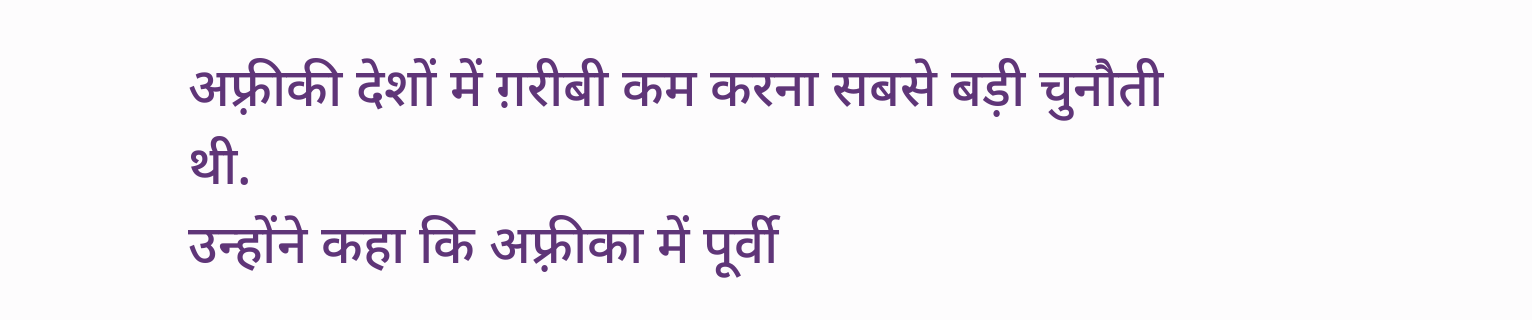अफ़्रीकी देशों में ग़रीबी कम करना सबसे बड़ी चुनौती थी.
उन्होंने कहा कि अफ़्रीका में पूर्वी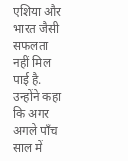एशिया और भारत जैसी सफलता नहीं मिल पाई है.
उन्होंने कहा कि अगर अगले पाँच साल में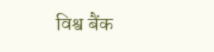विश्व बैंक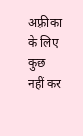अफ़्रीका के लिए कुछ नहीं कर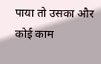पाया तो उसका और कोई काम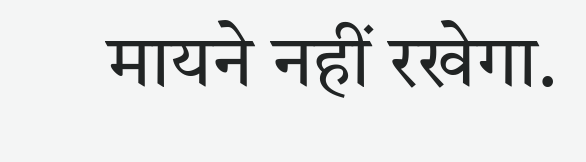मायने नहीं रखेगा.